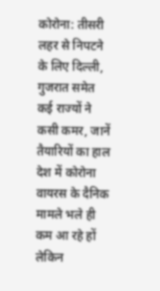कोरोना: तीसरी लहर से निपटने के लिए दिल्ली, गुजरात समेत कई राज्यों ने कसी कमर, जानें तैयारियों का हाल
देश में कोरोना वायरस के दैनिक मामले भले ही कम आ रहे हों लेकिन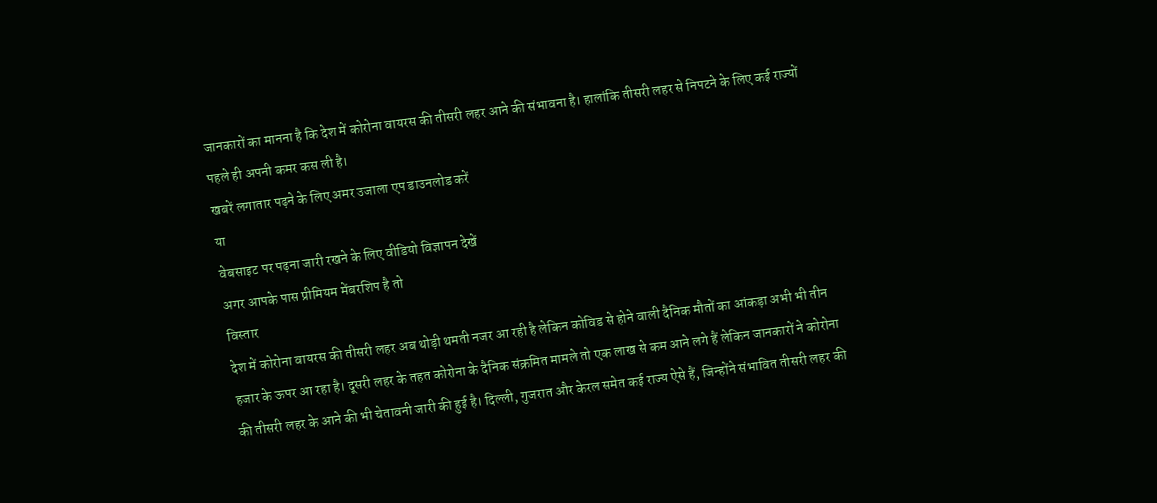जानकारों का मानना है कि देश में कोरोना वायरस की तीसरी लहर आने की संभावना है। हालांकि तीसरी लहर से निपटने के लिए कई राज्यों पहले ही अपनी कमर कस ली है।
खबरें लगातार पढ़ने के लिए अमर उजाला एप डाउनलोड करें
या
वेबसाइट पर पढ़ना जारी रखने के लिए वीडियो विज्ञापन देखें
अगर आपके पास प्रीमियम मेंबरशिप है तो
विस्तार
देश में कोरोना वायरस की तीसरी लहर अब थोड़ी थमती नजर आ रही है लेकिन कोविड से होने वाली दैनिक मौतों का आंकड़ा अभी भी तीन हजार के ऊपर आ रहा है। दूसरी लहर के तहत कोरोना के दैनिक संक्रमित मामले तो एक लाख से कम आने लगे हैं लेकिन जानकारों ने कोरोना की तीसरी लहर के आने की भी चेतावनी जारी की हुई है। दिल्ली, गुजरात और केरल समेत कई राज्य ऐसे हैं, जिन्होंने संभावित तीसरी लहर की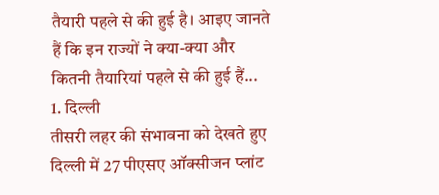तैयारी पहले से की हुई है। आइए जानते हैं कि इन राज्यों ने क्या-क्या और कितनी तैयारियां पहले से की हुई हैं...
1. दिल्ली
तीसरी लहर की संभावना को देखते हुए दिल्ली में 27 पीएसए ऑक्सीजन प्लांट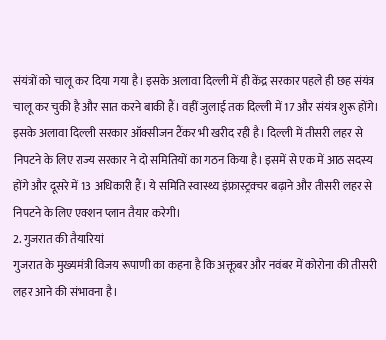संयंत्रों को चालू कर दिया गया है। इसके अलावा दिल्ली में ही केंद्र सरकार पहले ही छह संयंत्र चालू कर चुकी है और सात करने बाकी हैं। वहीं जुलाई तक दिल्ली में 17 और संयंत्र शुरू होंगे। इसके अलावा दिल्ली सरकार ऑक्सीजन टैंकर भी खरीद रही है। दिल्ली में तीसरी लहर से निपटने के लिए राज्य सरकार ने दो समितियों का गठन किया है। इसमें से एक में आठ सदस्य होंगे और दूसरे में 13 अधिकारी हैं। ये समिति स्वास्थ्य इंफ्रास्ट्रक्चर बढ़ाने और तीसरी लहर से निपटने के लिए एक्शन प्लान तैयार करेगी।
2. गुजरात की तैयारियां
गुजरात के मुख्यमंत्री विजय रूपाणी का कहना है कि अक्तूबर और नवंबर में कोरोना की तीसरी लहर आने की संभावना है।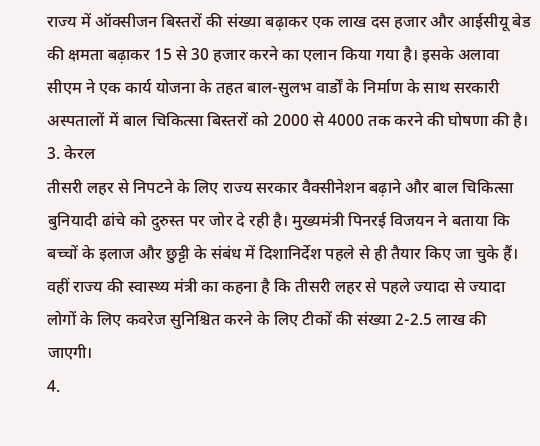राज्य में ऑक्सीजन बिस्तरों की संख्या बढ़ाकर एक लाख दस हजार और आईसीयू बेड की क्षमता बढ़ाकर 15 से 30 हजार करने का एलान किया गया है। इसके अलावा सीएम ने एक कार्य योजना के तहत बाल-सुलभ वार्डों के निर्माण के साथ सरकारी अस्पतालों में बाल चिकित्सा बिस्तरों को 2000 से 4000 तक करने की घोषणा की है।
3. केरल
तीसरी लहर से निपटने के लिए राज्य सरकार वैक्सीनेशन बढ़ाने और बाल चिकित्सा बुनियादी ढांचे को दुरुस्त पर जोर दे रही है। मुख्यमंत्री पिनरई विजयन ने बताया कि बच्चों के इलाज और छुट्टी के संबंध में दिशानिर्देश पहले से ही तैयार किए जा चुके हैं। वहीं राज्य की स्वास्थ्य मंत्री का कहना है कि तीसरी लहर से पहले ज्यादा से ज्यादा लोगों के लिए कवरेज सुनिश्चित करने के लिए टीकों की संख्या 2-2.5 लाख की जाएगी।
4.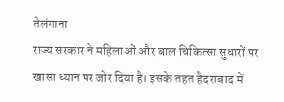तेलंगाना
राज्य सरकार ने महिलाओं और बाल चिकित्सा सुधारों पर खासा ध्यान पर जोर दिया है। इसके तहत हैदराबाद में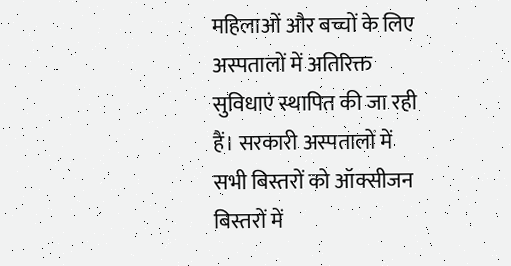महिलाओं और बच्चों के लिए अस्पतालों में अतिरिक्त सुविधाएं स्थापित की जा रही हैं। सरकारी अस्पतालों में सभी बिस्तरों को ऑक्सीजन बिस्तरों में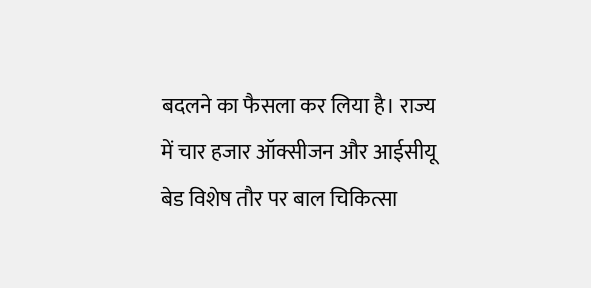बदलने का फैसला कर लिया है। राज्य में चार हजार ऑक्सीजन और आईसीयू बेड विशेष तौर पर बाल चिकित्सा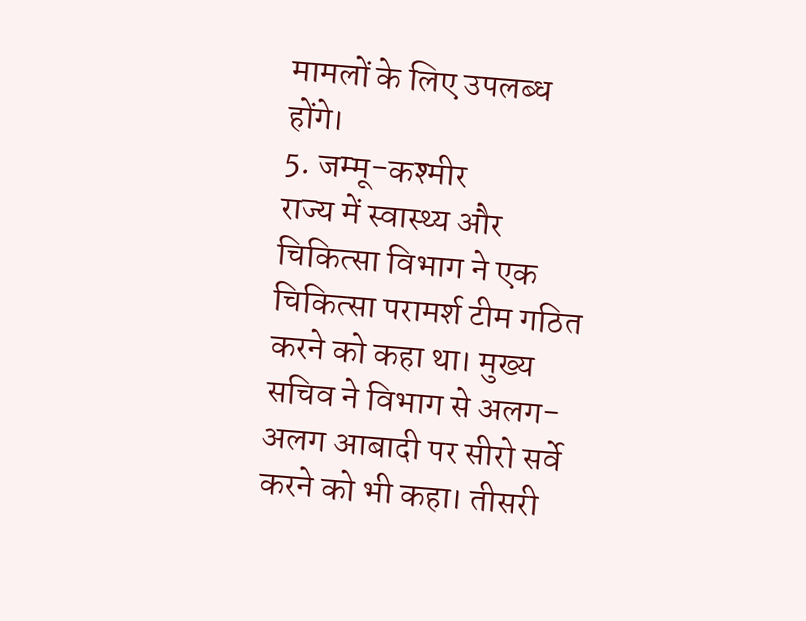मामलों के लिए उपलब्ध होंगे।
5. जम्मू-कश्मीर
राज्य में स्वास्थ्य और चिकित्सा विभाग ने एक चिकित्सा परामर्श टीम गठित करने को कहा था। मुख्य सचिव ने विभाग से अलग-अलग आबादी पर सीरो सर्वे करने को भी कहा। तीसरी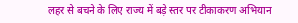लहर से बचने के लिए राज्य में बड़े स्तर पर टीकाकरण अभियान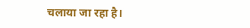चलाया जा रहा है।